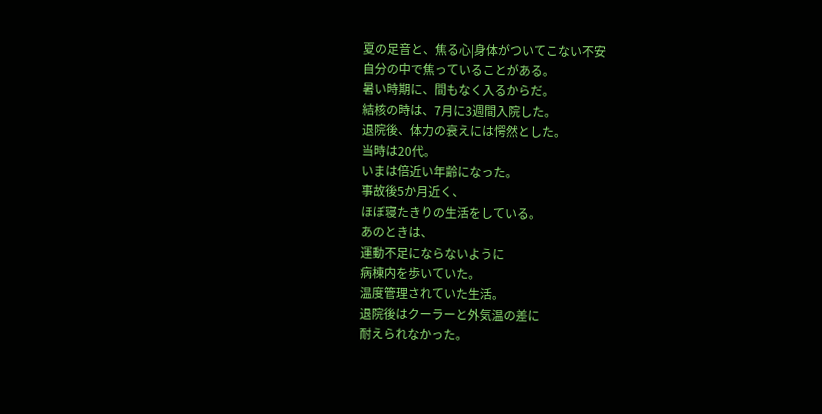夏の足音と、焦る心|身体がついてこない不安
自分の中で焦っていることがある。
暑い時期に、間もなく入るからだ。
結核の時は、7月に3週間入院した。
退院後、体力の衰えには愕然とした。
当時は20代。
いまは倍近い年齢になった。
事故後5か月近く、
ほぼ寝たきりの生活をしている。
あのときは、
運動不足にならないように
病棟内を歩いていた。
温度管理されていた生活。
退院後はクーラーと外気温の差に
耐えられなかった。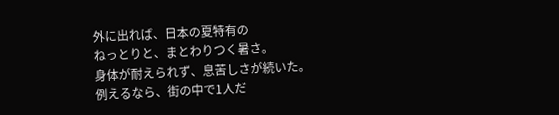外に出れば、日本の夏特有の
ねっとりと、まとわりつく暑さ。
身体が耐えられず、息苦しさが続いた。
例えるなら、街の中で1人だ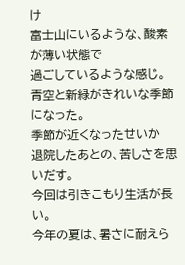け
富士山にいるような、酸素が薄い状態で
過ごしているような感じ。
青空と新緑がきれいな季節になった。
季節が近くなったせいか
退院したあとの、苦しさを思いだす。
今回は引きこもり生活が長い。
今年の夏は、暑さに耐えら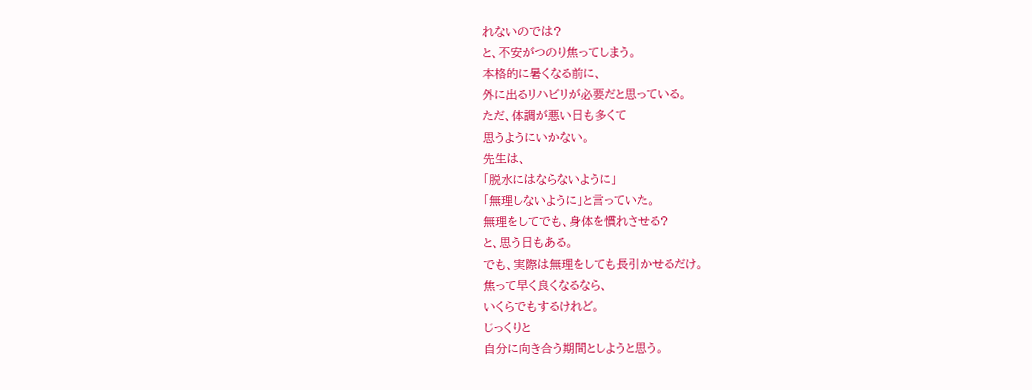れないのでは?
と、不安がつのり焦ってしまう。
本格的に暑くなる前に、
外に出るリハビリが必要だと思っている。
ただ、体調が悪い日も多くて
思うようにいかない。
先生は、
「脱水にはならないように」
「無理しないように」と言っていた。
無理をしてでも、身体を慣れさせる?
と、思う日もある。
でも、実際は無理をしても長引かせるだけ。
焦って早く良くなるなら、
いくらでもするけれど。
じっくりと
自分に向き合う期間としようと思う。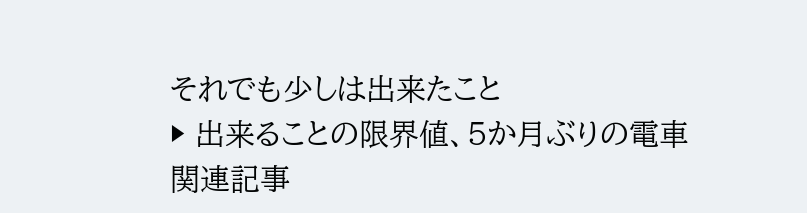それでも少しは出来たこと
▶ 出来ることの限界値、5か月ぶりの電車
関連記事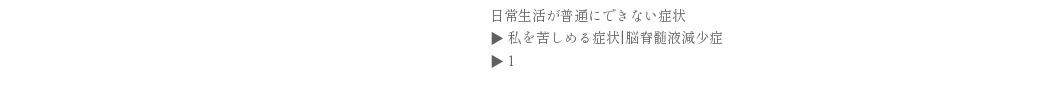日常生活が普通にできない症状
▶ 私を苦しめる症状|脳脊髄液減少症
▶ 1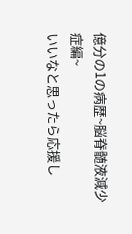億分の1の病歴~脳脊髄液減少症編~
いいなと思ったら応援し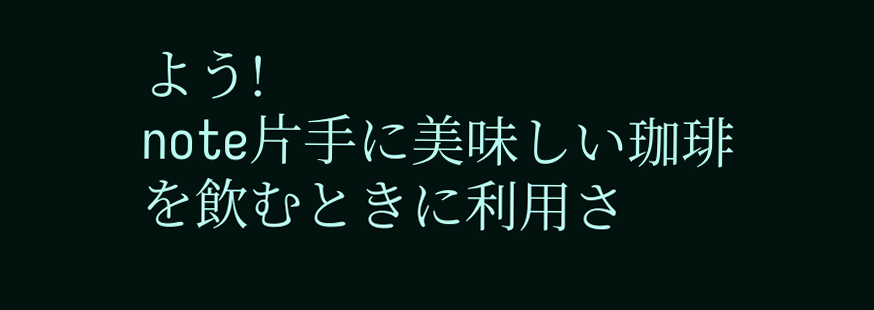よう!
note片手に美味しい珈琲を飲むときに利用さ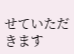せていただきます